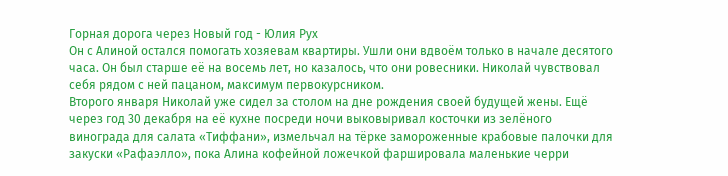Горная дорога через Новый год - Юлия Рух
Он с Алиной остался помогать хозяевам квартиры. Ушли они вдвоём только в начале десятого часа. Он был старше её на восемь лет, но казалось, что они ровесники. Николай чувствовал себя рядом с ней пацаном, максимум первокурсником.
Второго января Николай уже сидел за столом на дне рождения своей будущей жены. Ещё через год 30 декабря на её кухне посреди ночи выковыривал косточки из зелёного винограда для салата «Тиффани», измельчал на тёрке замороженные крабовые палочки для закуски «Рафаэлло», пока Алина кофейной ложечкой фаршировала маленькие черри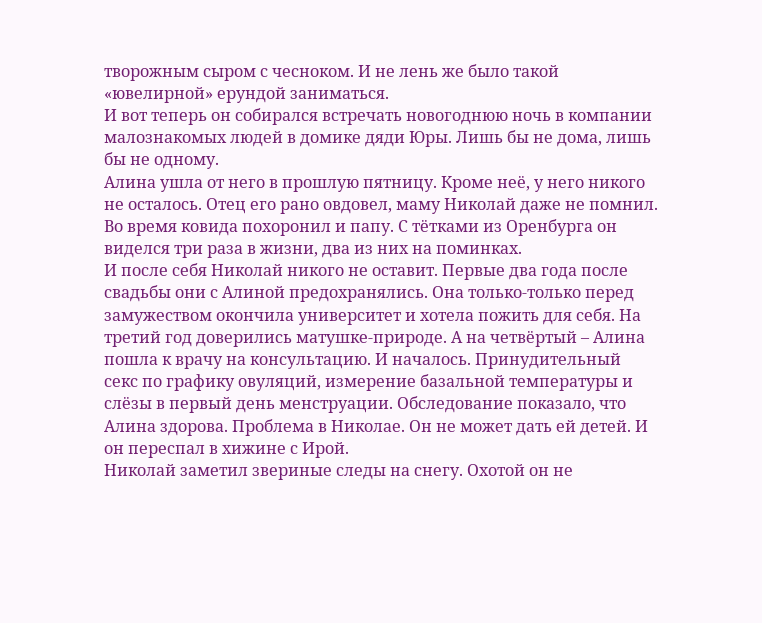творожным сыром с чесноком. И не лень же было такой «ювелирной» ерундой заниматься.
И вот теперь он собирался встречать новогоднюю ночь в компании малознакомых людей в домике дяди Юры. Лишь бы не дома, лишь бы не одному.
Алина ушла от него в прошлую пятницу. Кроме неё, у него никого не осталось. Отец его рано овдовел, маму Николай даже не помнил. Во время ковида похоронил и папу. С тётками из Оренбурга он виделся три раза в жизни, два из них на поминках.
И после себя Николай никого не оставит. Первые два года после свадьбы они с Алиной предохранялись. Она только-только перед замужеством окончила университет и хотела пожить для себя. На третий год доверились матушке-природе. А на четвёртый – Алина пошла к врачу на консультацию. И началось. Принудительный секс по графику овуляций, измерение базальной температуры и слёзы в первый день менструации. Обследование показало, что Алина здорова. Проблема в Николае. Он не может дать ей детей. И он переспал в хижине с Ирой.
Николай заметил звериные следы на снегу. Охотой он не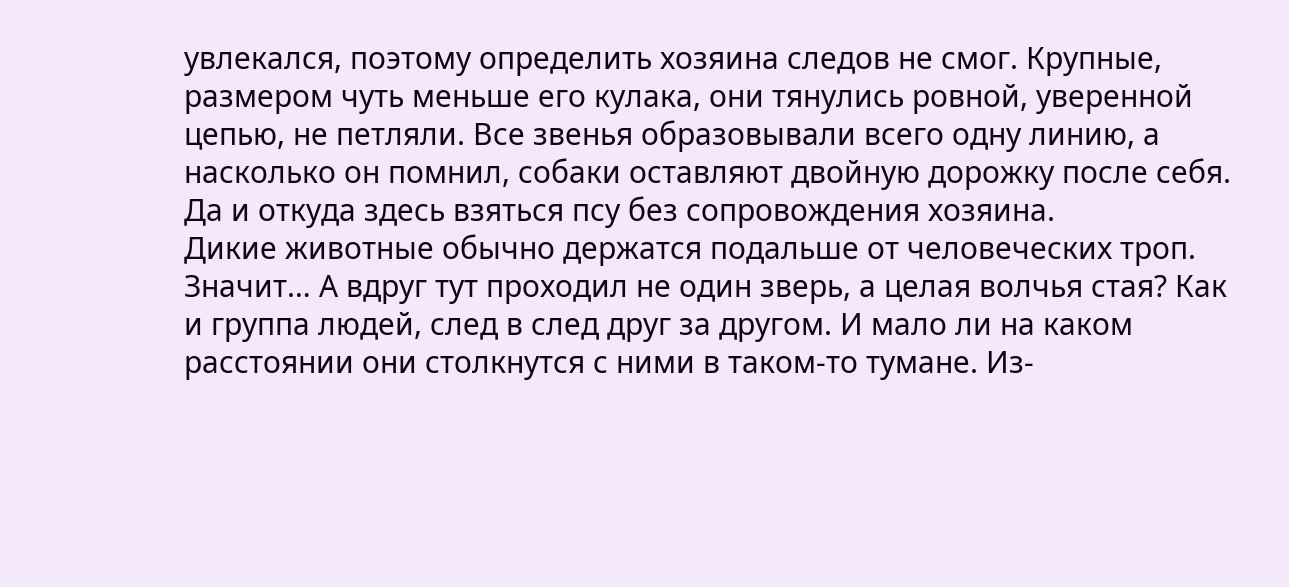увлекался, поэтому определить хозяина следов не смог. Крупные, размером чуть меньше его кулака, они тянулись ровной, уверенной цепью, не петляли. Все звенья образовывали всего одну линию, а насколько он помнил, собаки оставляют двойную дорожку после себя. Да и откуда здесь взяться псу без сопровождения хозяина.
Дикие животные обычно держатся подальше от человеческих троп. Значит… А вдруг тут проходил не один зверь, а целая волчья стая? Как и группа людей, след в след друг за другом. И мало ли на каком расстоянии они столкнутся с ними в таком-то тумане. Из-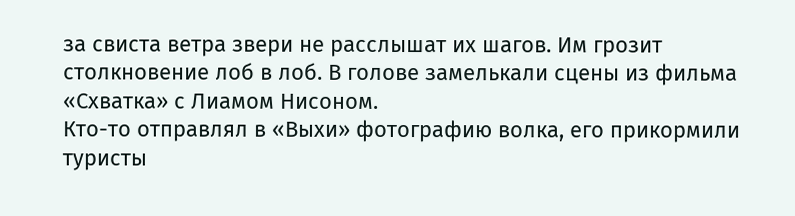за свиста ветра звери не расслышат их шагов. Им грозит столкновение лоб в лоб. В голове замелькали сцены из фильма «Схватка» с Лиамом Нисоном.
Кто-то отправлял в «Выхи» фотографию волка, его прикормили туристы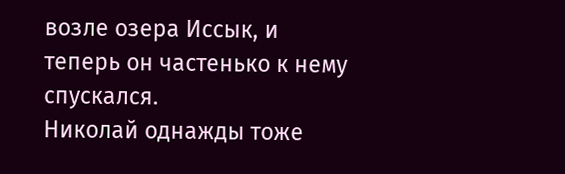возле озера Иссык, и теперь он частенько к нему спускался.
Николай однажды тоже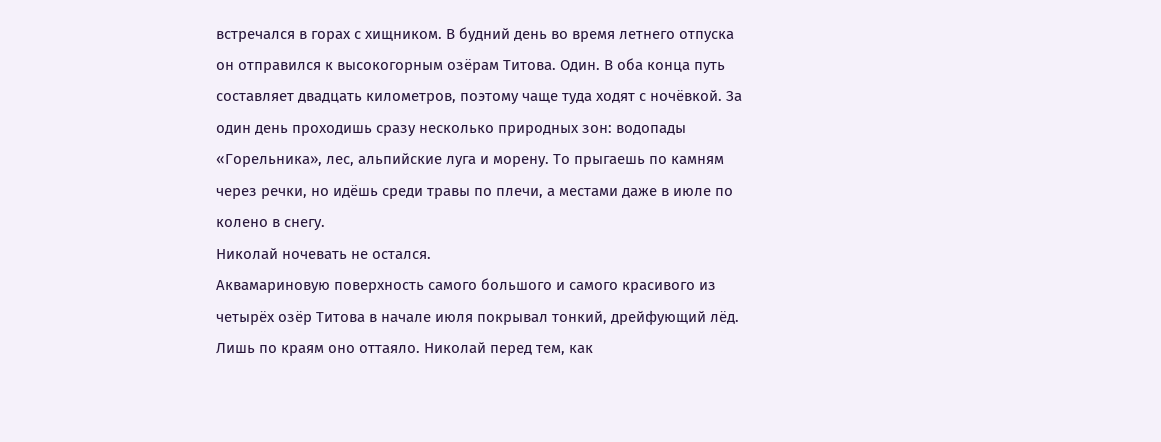встречался в горах с хищником. В будний день во время летнего отпуска он отправился к высокогорным озёрам Титова. Один. В оба конца путь составляет двадцать километров, поэтому чаще туда ходят с ночёвкой. За один день проходишь сразу несколько природных зон: водопады «Горельника», лес, альпийские луга и морену. То прыгаешь по камням через речки, но идёшь среди травы по плечи, а местами даже в июле по колено в снегу.
Николай ночевать не остался.
Аквамариновую поверхность самого большого и самого красивого из четырёх озёр Титова в начале июля покрывал тонкий, дрейфующий лёд. Лишь по краям оно оттаяло. Николай перед тем, как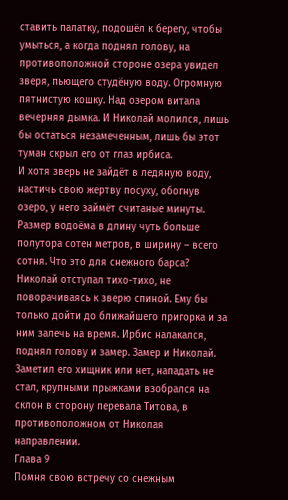ставить палатку, подошёл к берегу, чтобы умыться, а когда поднял голову, на противоположной стороне озера увидел зверя, пьющего студёную воду. Огромную пятнистую кошку. Над озером витала вечерняя дымка. И Николай молился, лишь бы остаться незамеченным, лишь бы этот туман скрыл его от глаз ирбиса.
И хотя зверь не зайдёт в ледяную воду, настичь свою жертву посуху, обогнув озеро, у него займёт считаные минуты. Размер водоёма в длину чуть больше полутора сотен метров, в ширину – всего сотня. Что это для снежного барса?
Николай отступал тихо-тихо, не поворачиваясь к зверю спиной. Ему бы только дойти до ближайшего пригорка и за ним залечь на время. Ирбис налакался, поднял голову и замер. Замер и Николай. Заметил его хищник или нет, нападать не стал, крупными прыжками взобрался на склон в сторону перевала Титова, в противоположном от Николая направлении.
Глава 9
Помня свою встречу со снежным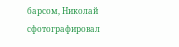барсом, Николай сфотографировал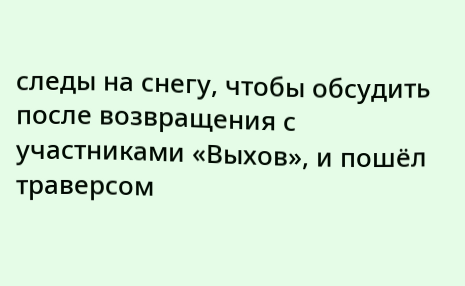следы на снегу, чтобы обсудить после возвращения с участниками «Выхов», и пошёл траверсом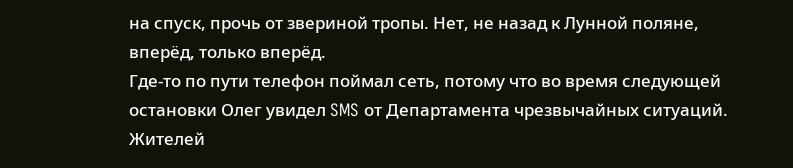на спуск, прочь от звериной тропы. Нет, не назад к Лунной поляне, вперёд, только вперёд.
Где-то по пути телефон поймал сеть, потому что во время следующей остановки Олег увидел SMS от Департамента чрезвычайных ситуаций. Жителей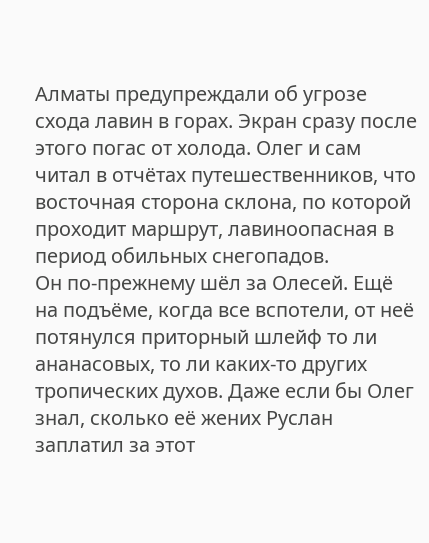Алматы предупреждали об угрозе схода лавин в горах. Экран сразу после этого погас от холода. Олег и сам читал в отчётах путешественников, что восточная сторона склона, по которой проходит маршрут, лавиноопасная в период обильных снегопадов.
Он по-прежнему шёл за Олесей. Ещё на подъёме, когда все вспотели, от неё потянулся приторный шлейф то ли ананасовых, то ли каких-то других тропических духов. Даже если бы Олег знал, сколько её жених Руслан заплатил за этот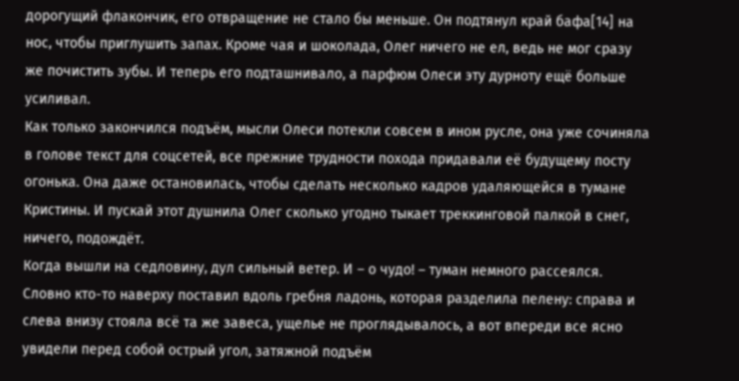дорогущий флакончик, его отвращение не стало бы меньше. Он подтянул край бафа[14] на нос, чтобы приглушить запах. Кроме чая и шоколада, Олег ничего не ел, ведь не мог сразу же почистить зубы. И теперь его подташнивало, а парфюм Олеси эту дурноту ещё больше усиливал.
Как только закончился подъём, мысли Олеси потекли совсем в ином русле, она уже сочиняла в голове текст для соцсетей, все прежние трудности похода придавали её будущему посту огонька. Она даже остановилась, чтобы сделать несколько кадров удаляющейся в тумане Кристины. И пускай этот душнила Олег сколько угодно тыкает треккинговой палкой в снег, ничего, подождёт.
Когда вышли на седловину, дул сильный ветер. И – о чудо! – туман немного рассеялся. Словно кто-то наверху поставил вдоль гребня ладонь, которая разделила пелену: справа и слева внизу стояла всё та же завеса, ущелье не проглядывалось, а вот впереди все ясно увидели перед собой острый угол, затяжной подъём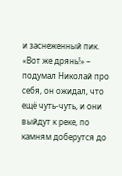и заснеженный пик.
«Вот же дрянь!» – подумал Николай про себя, он ожидал, что ещё чуть-чуть, и они выйдут к реке, по камням доберутся до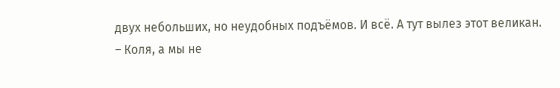двух небольших, но неудобных подъёмов. И всё. А тут вылез этот великан.
– Коля, а мы не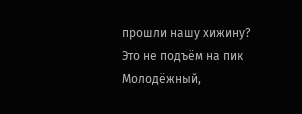прошли нашу хижину? Это не подъём на пик Молодёжный,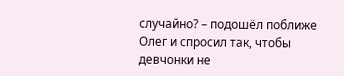случайно? – подошёл поближе Олег и спросил так, чтобы девчонки не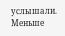услышали. Меньше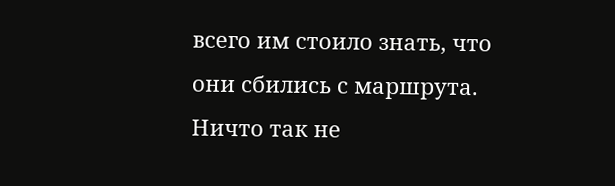всего им стоило знать, что они сбились с маршрута. Ничто так не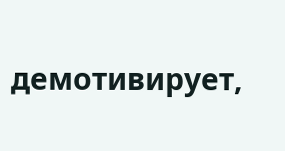демотивирует,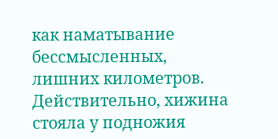как наматывание бессмысленных, лишних километров.
Действительно, хижина стояла у подножия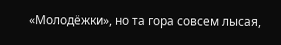«Молодёжки», но та гора совсем лысая,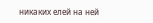никаких елей на ней